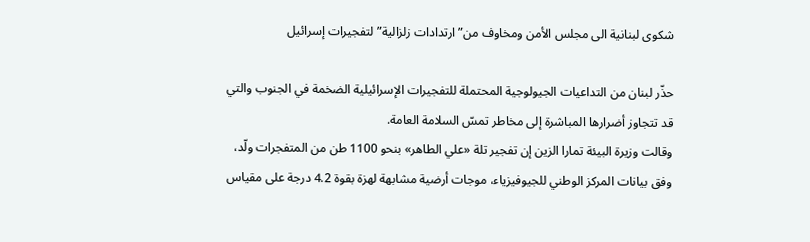شكوى لبنانية الى مجلس الأمن ومخاوف من”ارتدادات زلزالية” لتفجيرات إسرائيل

حذّر لبنان من التداعيات الجيولوجية المحتملة للتفجيرات الإسرائيلية الضخمة في الجنوب والتي قد تتجاوز أضرارها المباشرة إلى مخاطر تمسّ السلامة العامة.
وقالت وزيرة البيئة تمارا الزين إن تفجير تلة «علي الطاهر» بنحو 1100 طن من المتفجرات ولّد، وفق بيانات المركز الوطني للجيوفيزياء، موجات أرضية مشابهة لهزة بقوة 4.2 درجة على مقياس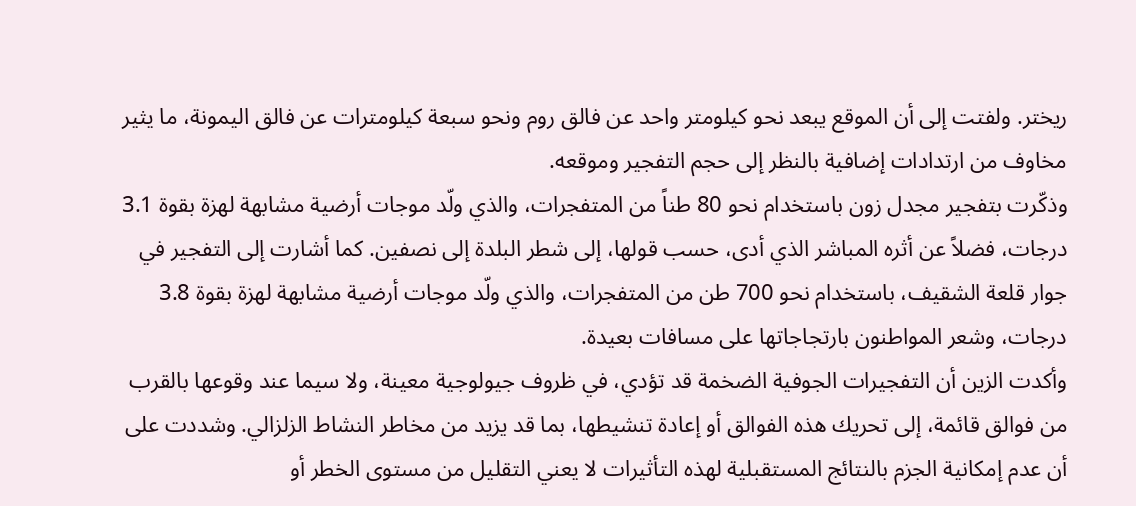ريختر. ولفتت إلى أن الموقع يبعد نحو كيلومتر واحد عن فالق روم ونحو سبعة كيلومترات عن فالق اليمونة، ما يثير مخاوف من ارتدادات إضافية بالنظر إلى حجم التفجير وموقعه.
وذكّرت بتفجير مجدل زون باستخدام نحو 80 طناً من المتفجرات، والذي ولّد موجات أرضية مشابهة لهزة بقوة 3.1 درجات، فضلاً عن أثره المباشر الذي أدى، حسب قولها، إلى شطر البلدة إلى نصفين. كما أشارت إلى التفجير في جوار قلعة الشقيف، باستخدام نحو 700 طن من المتفجرات، والذي ولّد موجات أرضية مشابهة لهزة بقوة 3.8 درجات، وشعر المواطنون بارتجاجاتها على مسافات بعيدة.
وأكدت الزين أن التفجيرات الجوفية الضخمة قد تؤدي، في ظروف جيولوجية معينة، ولا سيما عند وقوعها بالقرب من فوالق قائمة، إلى تحريك هذه الفوالق أو إعادة تنشيطها، بما قد يزيد من مخاطر النشاط الزلزالي. وشددت على أن عدم إمكانية الجزم بالنتائج المستقبلية لهذه التأثيرات لا يعني التقليل من مستوى الخطر أو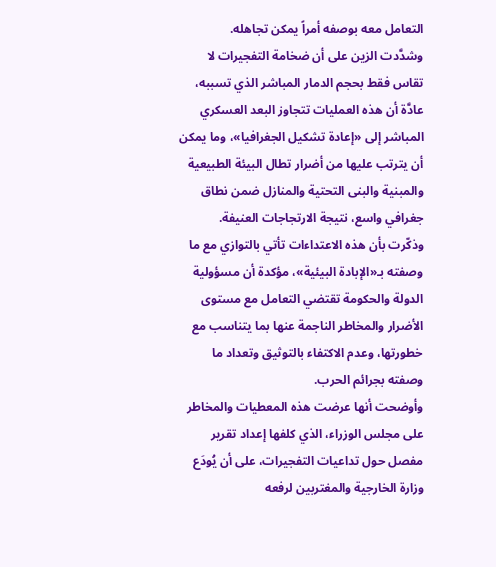التعامل معه بوصفه أمراً يمكن تجاهله.
وشدَّدت الزين على أن ضخامة التفجيرات لا تقاس فقط بحجم الدمار المباشر الذي تسببه، عادَّة أن هذه العمليات تتجاوز البعد العسكري المباشر إلى «إعادة تشكيل الجغرافيا»، وما يمكن أن يترتب عليها من أضرار تطال البيئة الطبيعية والمبنية والبنى التحتية والمنازل ضمن نطاق جغرافي واسع، نتيجة الارتجاجات العنيفة.
وذكّرت بأن هذه الاعتداءات تأتي بالتوازي مع ما وصفته بـ«الإبادة البيئية»، مؤكدة أن مسؤولية الدولة والحكومة تقتضي التعامل مع مستوى الأضرار والمخاطر الناجمة عنها بما يتناسب مع خطورتها، وعدم الاكتفاء بالتوثيق وتعداد ما وصفته بجرائم الحرب.
وأوضحت أنها عرضت هذه المعطيات والمخاطر على مجلس الوزراء، الذي كلفها إعداد تقرير مفصل حول تداعيات التفجيرات، على أن يُودَع وزارة الخارجية والمغتربين لرفعه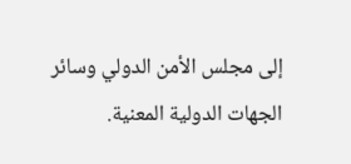إلى مجلس الأمن الدولي وسائر الجهات الدولية المعنية.